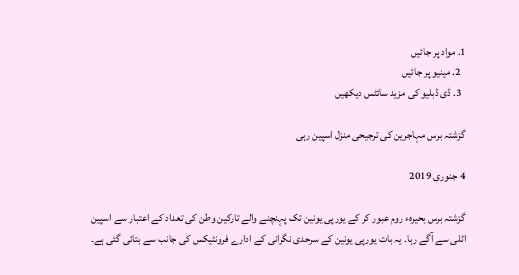1. مواد پر جائیں
  2. مینیو پر جائیں
  3. ڈی ڈبلیو کی مزید سائٹس دیکھیں

گزشتہ برس مہاجرین کی ترجیحی منزل اسپین رہی

4 جنوری 2019

گزشتہ برس بحیرہء روم عبور کر کے یورپی یونین تک پہنچنے والے تارکین وطن کی تعداد کے اعتبار سے اسپین اٹلی سے آگے رہا۔ یہ بات یورپی یونین کے سرحدی نگرانی کے ادارے فرونٹیکس کی جانب سے بتائی گئی ہے۔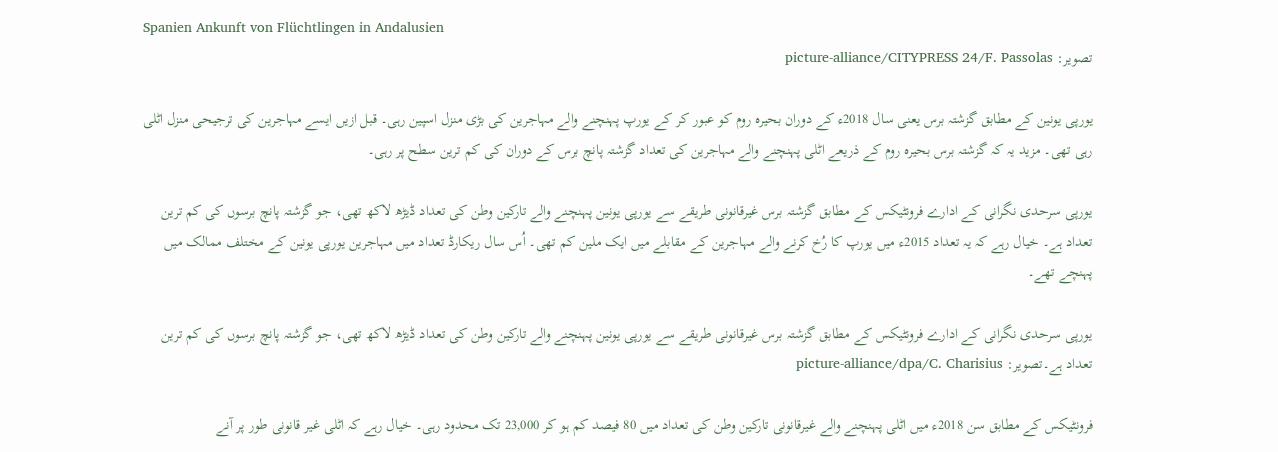Spanien Ankunft von Flüchtlingen in Andalusien
تصویر: picture-alliance/CITYPRESS 24/F. Passolas

یورپی یونین کے مطابق گزشتہ برس یعنی سال 2018ء کے دوران بحیرہ روم کو عبور کر کے یورپ پہنچنے والے مہاجرین کی بڑی منزل اسپین رہی۔ قبل ازیں ایسے مہاجرین کی ترجیحی منزل اٹلی رہی تھی۔ مزید یہ کہ گزشتہ برس بحیرہ روم کے ذریعے اٹلی پہنچنے والے مہاجرین کی تعداد گزشتہ پانچ برس کے دوران کی کم ترین سطح پر رہی۔

یورپی سرحدی نگرانی کے ادارے فرونٹیکس کے مطابق گزشتہ برس غیرقانونی طریقے سے یورپی یونین پہنچنے والے تارکین وطن کی تعداد ڈیڑھ لاکھ تھی، جو گزشتہ پانچ برسوں کی کم ترین تعداد ہے۔ خیال رہے کہ یہ تعداد 2015ء میں یورپ کا رُخ کرنے والے مہاجرین کے مقابلے میں ایک ملین کم تھی۔ اُس سال ریکارڈ تعداد میں مہاجرین یورپی یونین کے مختلف ممالک میں پہنچے تھے۔

یورپی سرحدی نگرانی کے ادارے فرونٹیکس کے مطابق گزشتہ برس غیرقانونی طریقے سے یورپی یونین پہنچنے والے تارکین وطن کی تعداد ڈیڑھ لاکھ تھی، جو گزشتہ پانچ برسوں کی کم ترین تعداد ہے۔تصویر: picture-alliance/dpa/C. Charisius

فرونٹیکس کے مطابق سن 2018ء میں اٹلی پہنچنے والے غیرقانونی تارکین وطن کی تعداد میں 80 فیصد کم ہو کر 23,000 تک محدود رہی۔ خیال رہے کہ اٹلی غیر قانونی طور پر آنے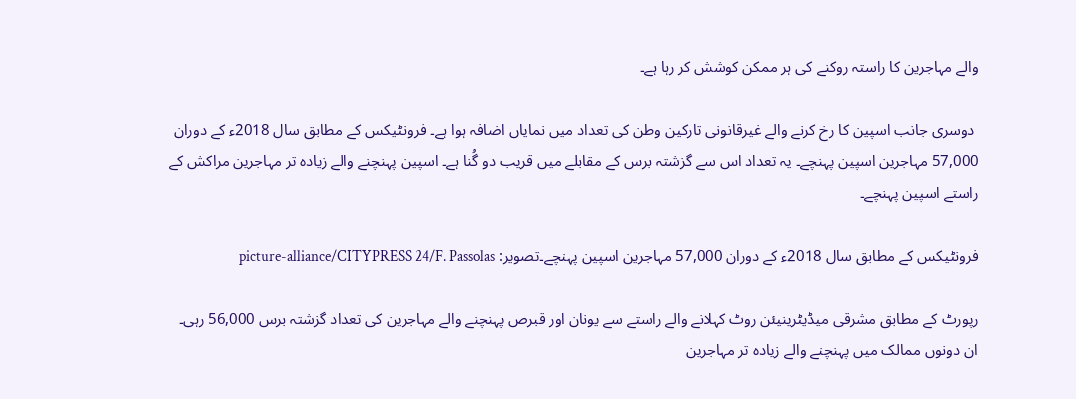والے مہاجرین کا راستہ روکنے کی ہر ممکن کوشش کر رہا ہے۔

 دوسری جانب اسپین کا رخ کرنے والے غیرقانونی تارکین وطن کی تعداد میں نمایاں اضافہ ہوا ہے۔ فرونٹیکس کے مطابق سال 2018ء کے دوران 57,000 مہاجرین اسپین پہنچے۔ یہ تعداد اس سے گزشتہ برس کے مقابلے میں قریب دو گُنا ہے۔ اسپین پہنچنے والے زیادہ تر مہاجرین مراکش کے راستے اسپین پہنچے۔

فرونٹیکس کے مطابق سال 2018ء کے دوران 57,000 مہاجرین اسپین پہنچے۔تصویر: picture-alliance/CITYPRESS 24/F. Passolas

رپورٹ کے مطابق مشرقی میڈیٹرینیئن روٹ کہلانے والے راستے سے یونان اور قبرص پہنچنے والے مہاجرین کی تعداد گزشتہ برس 56,000 رہی۔ ان دونوں ممالک میں پہنچنے والے زیادہ تر مہاجرین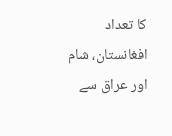کا تعداد افغانستان، شام اور عراق سے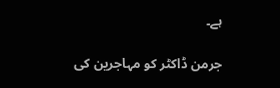ہے۔

جرمن ڈاکٹر کو مہاجرین کی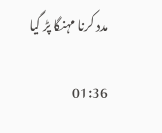مدد کرنا مہنگا پڑ گیا

01:36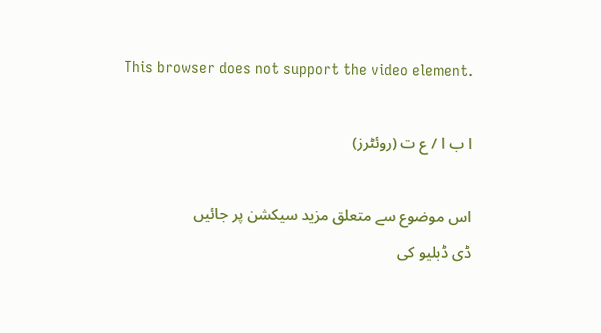This browser does not support the video element.

ا ب ا / ع ت (روئٹرز)

اس موضوع سے متعلق مزید سیکشن پر جائیں
ڈی ڈبلیو کی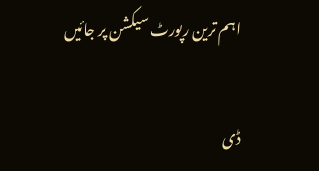اہم ترین رپورٹ سیکشن پر جائیں

ڈی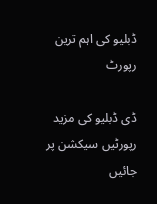ڈبلیو کی اہم ترین رپورٹ

ڈی ڈبلیو کی مزید رپورٹیں سیکشن پر جائیں